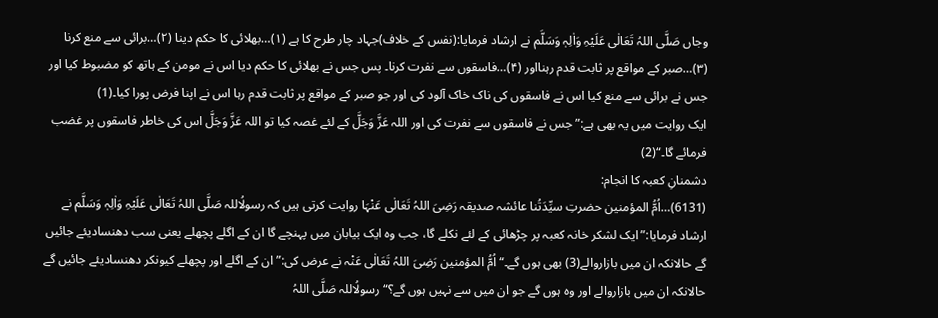وجاں صَلَّی اللہُ تَعَالٰی عَلَیْہِ وَاٰلِہٖ وَسَلَّم نے ارشاد فرمایا:(نفس کے خلاف)جہاد چار طرح کا ہے (۱)…بھلائی کا حکم دینا (۲)…برائی سے منع کرنا (۳)…صبر کے مواقع پر ثابت قدم رہنااور (۴)…فاسقوں سے نفرت کرنا۔ پس جس نے بھلائی کا حکم دیا اس نے مومن کے ہاتھ کو مضبوط کیا اور جس نے برائی سے منع کیا اس نے فاسقوں کی ناک خاک آلود کی اور جو صبر کے مواقع پر ثابت قدم رہا اس نے اپنا فرض پورا کیا۔(1)
ایک روایت میں یہ بھی ہے:”جس نے فاسقوں سے نفرت کی اور اللہ عَزَّ وَجَلَّ کے لئے غصہ کیا تو اللہ عَزَّ وَجَلَّ اس کی خاطر فاسقوں پر غضب فرمائے گا۔“(2)
دشمنانِ کعبہ کا انجام:
(6131)…اُمُّ المؤمنین حضرتِ سیِّدَتُنا عائشہ صدیقہ رَضِیَ اللہُ تَعَالٰی عَنْہَا روایت کرتی ہیں کہ رسولُاللہ صَلَّی اللہُ تَعَالٰی عَلَیْہِ وَاٰلِہٖ وَسَلَّم نے ارشاد فرمایا:”ایک لشکر خانہ کعبہ پر چڑھائی کے لئے نکلے گا، جب وہ ایک بیابان میں پہنچے گا ان کے اگلے پچھلے یعنی سب دھنسادیئے جائیں گے حالانکہ ان میں بازاروالے(3) بھی ہوں گے۔“اُمُّ المؤمنین رَضِیَ اللہُ تَعَالٰی عَنْہ نے عرض کی:”ان کے اگلے اور پچھلے کیونکر دھنسادیئے جائیں گے حالانکہ ان میں بازاروالے اور وہ ہوں گے جو ان میں سے نہیں ہوں گے؟“رسولُاللہ صَلَّی اللہُ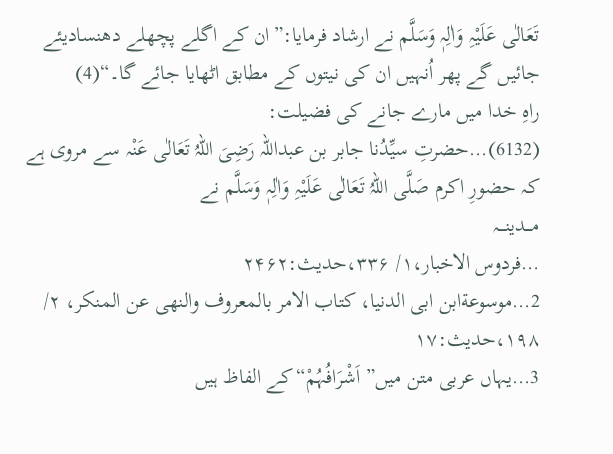تَعَالٰی عَلَیْہِ وَاٰلِہٖ وَسَلَّم نے ارشاد فرمایا:”ان کے اگلے پچھلے دھنسادیئے جائیں گے پھر اُنہیں ان کی نیتوں کے مطابق اٹھایا جائے گا۔“(4)
راہِ خدا میں مارے جانے کی فضیلت:
(6132)…حضرتِ سیِّدُنا جابر بن عبداللہ رَضِیَ اللہُ تَعَالٰی عَنْہ سے مروی ہے کہ حضورِ اکرم صَلَّی اللہُ تَعَالٰی عَلَیْہِ وَاٰلِہٖ وَسَلَّم نے
مـــدینـــہ
…فردوس الاخبار،۱/ ۳۳۶،حدیث:۲۴۶۲
2…موسوعةابن ابی الدنیا، کتاب الامر بالمعروف والنھی عن المنکر، ۲/ ۱۹۸،حدیث:۱۷
3…یہاں عربی متن میں”اَشْرَافُہُمْ“کے الفاظ ہیں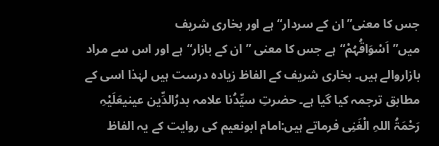جس کا معنی”ان کے سردار“ہے اور بخاری شریف میں”اَسْوَاقُہُمْ“ہے جس کا معنی ”ان کے بازار“ہے اور اس سے مراد بازاروالے ہیں۔ بخاری شریف کے الفاظ زیادہ درست ہیں لہٰذا اسی کے مطابق ترجمہ کیا گیا ہے۔ حضرتِ سیِّدُنا علامہ بدرُالدِّین عینیعَلَیْہِ رَحْمَۃُ اللہِ الْغَنِی فرماتے ہیں:امام ابونعیم کی روایت کے یہ الفاظ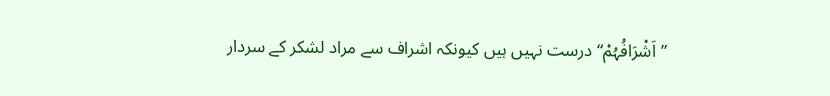”اَشْرَافُہُمْ“درست نہیں ہیں کیونکہ اشراف سے مراد لشکر کے سردار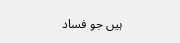ہیں جو فساد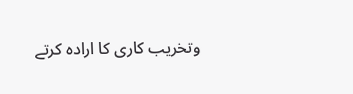وتخریب کاری کا ارادہ کرتے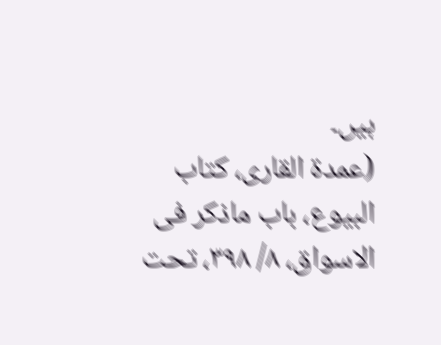ہیں۔
(عمدة القاری، کتاب البیوع، باب ماذکر فی الاسواق، ۸/ ۳۹۸، تحت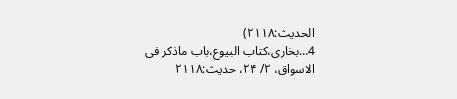الحدیث:۲۱۱۸)
4…بخاری،کتاب البیوع،باب ماذکر فی الاسواق، ۲/ ۲۴، حدیث:۲۱۱۸